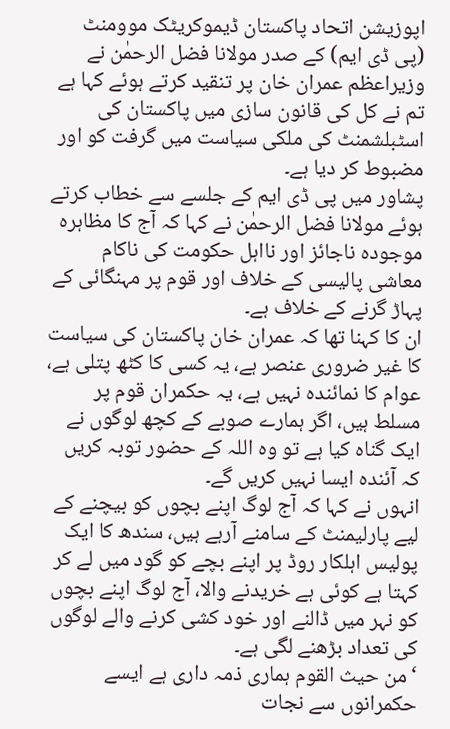اپوزیشن اتحاد پاکستان ڈیموکریٹک موومنٹ (پی ڈی ایم) کے صدر مولانا فضل الرحمٰن نے وزیراعظم عمران خان پر تنقید کرتے ہوئے کہا ہے تم نے کل کی قانون سازی میں پاکستان کی اسٹبلشمنٹ کی ملکی سیاست میں گرفت کو اور مضبوط کر دیا ہے۔
پشاور میں پی ڈی ایم کے جلسے سے خطاب کرتے ہوئے مولانا فضل الرحمٰن نے کہا کہ آج کا مظاہرہ موجودہ ناجائز اور نااہل حکومت کی ناکام معاشی پالیسی کے خلاف اور قوم پر مہنگائی کے پہاڑ گرنے کے خلاف ہے۔
ان کا کہنا تھا کہ عمران خان پاکستان کی سیاست کا غیر ضروری عنصر ہے، یہ کسی کا کٹھ پتلی ہے، عوام کا نمائندہ نہیں ہے، یہ حکمران قوم پر مسلط ہیں، اگر ہمارے صوبے کے کچھ لوگوں نے ایک گناہ کیا ہے تو وہ اللہ کے حضور توبہ کریں کہ آئندہ ایسا نہیں کریں گے۔
انہوں نے کہا کہ آج لوگ اپنے بچوں کو بیچنے کے لیے پارلیمنٹ کے سامنے آرہے ہیں، سندھ کا ایک پولیس اہلکار روڈ پر اپنے بچے کو گود میں لے کر کہتا ہے کوئی ہے خریدنے والا، آج لوگ اپنے بچوں کو نہر میں ڈالنے اور خود کشی کرنے والے لوگوں کی تعداد بڑھنے لگی ہے۔
‘من حیث القوم ہماری ذمہ داری ہے ایسے حکمرانوں سے نجات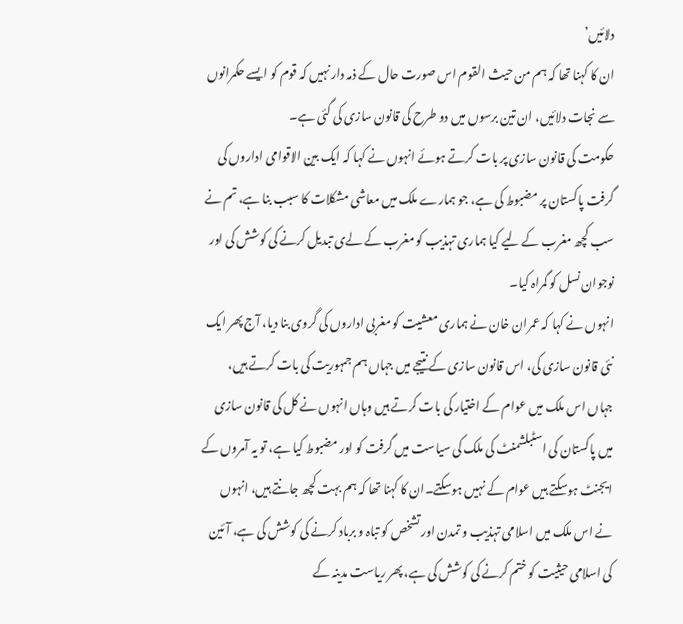دلائیں’
ان کا کہنا تھا کہ ہم من حیث القوم اس صورت حال کے ذمہ دار نہیں کہ قوم کو ایسے حکمرانوں سے نجات دلائیں، ان تین برسوں میں دو طرح کی قانون سازی کی گئی ہے۔
حکومت کی قانون سازی پر بات کرتے ہوئے انہوں نے کہا کہ ایک بین الاقوامی اداروں کی گرفت پاکستان پر مضبوط کی ہے، جو ہمارے ملک میں معاشی مشکلات کا سبب بنا ہے، تم نے سب کچھ مغرب کے لیے کیا ہماری تہذیب کو مغرب کے لےی تبدیل کرنے کی کوشش کی اور نوجوان نسل کو گمراہ کیا۔
انہوں نے کہا کہ عمران خان نے ہماری معشیت کو مغربی اداروں کی گروی بنا دیا، آج پھر ایک نئی قانون سازی کی، اس قانون سازی کے نتیجے میں جہاں ہم جمہوریت کی بات کرتے ہیں، جہاں اس ملک میں عوام کے اختیار کی بات کرتے ہیں وہاں انہوں نے کل کی قانون سازی میں پاکستان کی اسٹبلشمنٹ کی ملک کی سیاست میں گرفت کو اور مضبوط کیا ہے، تو یہ آمروں کے ایجنٹ ہوسکتے ہیں عوام کے نہیں ہوسکتے۔ان کا کہنا تھا کہ ہم بہت کچھ جانتے ہیں، انہوں نے اس ملک میں اسلامی تہذیب و تمدن اور تشخص کو تباہ و برباد کرنے کی کوشش کی ہے، آئین کی اسلامی حیثیت کو ختم کرنے کی کوشش کی ہے، پھر ریاست مدینہ کے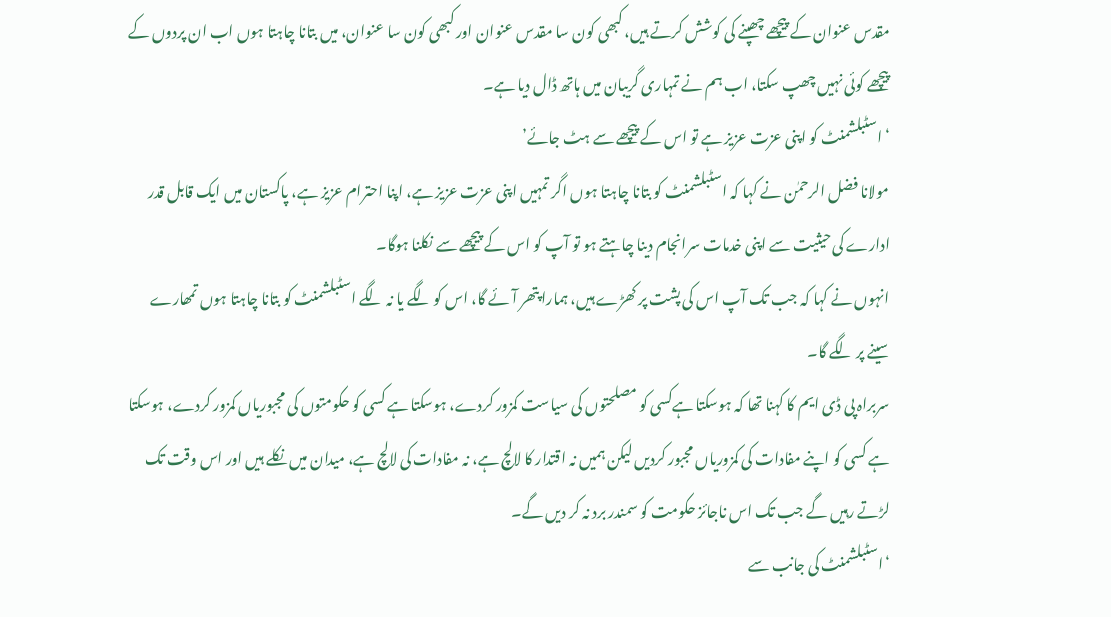مقدس عنوان کے پیچھے چھپنے کی کوشش کرتے ہیں، کبھی کون سا مقدس عنوان اور کبھی کون سا عنوان، میں بتانا چاہتا ہوں اب ان پردوں کے پیچھے کوئی نہیں چھپ سکتا، اب ہم نے تمہاری گریبان میں ہاتھ ڈال دیا ہے۔
‘اسٹبلشمنٹ کو اپنی عزت عزیز ہے تو اس کے پیچھے سے ہٹ جائے’
مولانا فضل الرحمٰن نے کہا کہ اسٹبلشمنٹ کو بتانا چاہتا ہوں اگر تمہیں اپنی عزت عزیز ہے، اپنا احترام عزیز ہے، پاکستان میں ایک قابل قدر ادارے کی حیثیت سے اپنی خدمات سرانجام دینا چاہتے ہو تو آپ کو اس کے پیچھے سے نکلنا ہوگا۔
انہوں نے کہا کہ جب تک آپ اس کی پشت پر کھڑے ہیں، ہمارا پتھر آئے گا، اس کو لگے یا نہ لگے اسٹبلشمنٹ کو بتانا چاہتا ہوں تمھارے سینے پر لگے گا۔
سربراہ پی ڈی ایم کا کہنا تھا کہ ہوسکتا ہےکسی کو مصلحتوں کی سیاست کمزور کردے، ہوسکتا ہے کسی کو حکومتوں کی مجبوریاں کمزور کردے، ہوسکتا ہے کسی کو اپنے مفادات کی کمزوریاں مجبور کردیں لیکن ہمیں نہ اقتدار کا لالچ ہے، نہ مفادات کی لالچ ہے، میدان میں نکلے ہیں اور اس وقت تک لڑتے رہیں گے جب تک اس ناجائز حکومت کو سمندر برد نہ کر دیں گے۔
‘اسٹبلشمنٹ کی جانب سے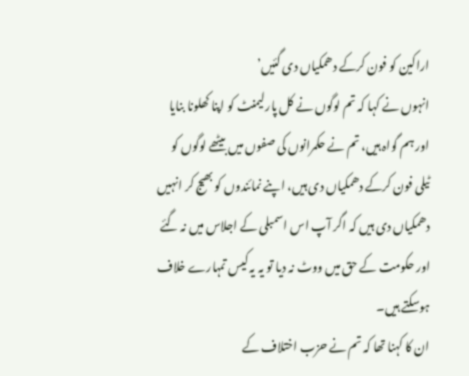اراکین کو فون کرکے دھمکیاں دی گئیں’
انہوں نے کہا کہ تم لوگوں نے کل پارلیمنٹ کو اپنا کھلونا بنایا اور ہم گواہ ہیں، تم نے حکمرانوں کی صفوں میں بیٹھے لوگوں کو ٹیلی فون کرکے دھمکیاں دی ہیں، اپنے نمائندوں کو بھیج کر انہیں دھمکیاں دی ہیں کہ اگر آپ اس اسمبلی کے اجلاس میں نہ گئے اور حکومت کے حق میں ووٹ نہ دیا تو یہ یہ کیس تمہارے خلاف ہوسکتے ہیں۔
ان کا کہنا تھا کہ تم نے حزب اختلاف کے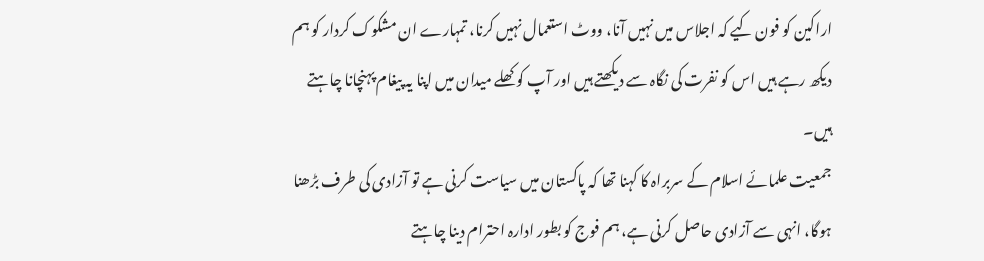اراکین کو فون کیے کہ اجلاس میں نہیں آنا، ووٹ استعمال نہیں کرنا، تمہارے ان مشکوک کردار کو ہم دیکھ رہے ہیں اس کو نفرت کی نگاہ سے دیکھتے ہیں اور آپ کو کھلے میدان میں اپنا یہ پیغام پہنچانا چاہتے ہیں۔
جمعیت علمائے اسلام کے سربراہ کا کہنا تھا کہ پاکستان میں سیاست کرنی ہے تو آزادی کی طرف بڑھنا ہوگا، انہی سے آزادی حاصل کرنی ہے، ہم فوج کو بطور ادارہ احترام دینا چاہتے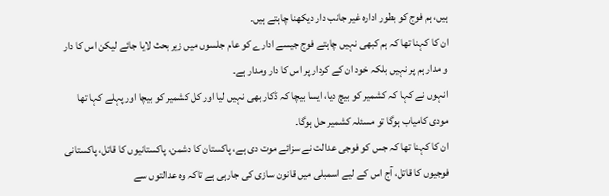ہیں، ہم فوج کو بطور ادارہ غیر جانب دار دیکھنا چاہتے ہیں۔
ان کا کہنا تھا کہ ہم کبھی نہیں چاہتے فوج جیسے ادارے کو عام جلسوں میں زیر بحث لایا جائے لیکن اس کا دار و مدار ہم پر نہیں بلکہ خود ان کے کردار پر اس کا دار ومدار ہے۔
انہوں نے کہا کہ کشمیر کو بیچ دیا، ایسا بیچا کہ ڈکار بھی نہیں لیا اور کل کشمیر کو بیچا اور پہلے کہا تھا مودی کامیاب ہوگا تو مسئلہ کشمیر حل ہوگا۔
ان کا کہنا تھا کہ جس کو فوجی عدالت نے سزائے موت دی ہے، پاکستان کا دشمن، پاکستانیوں کا قاتل، پاکستانی فوجیوں کا قاتل، آج اس کے لیے اسمبلی میں قانون سازی کی جارہی ہے تاکہ وہ عدالتوں سے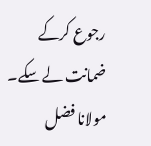رجوع کرکے ضمانت لے سکے۔
مولانا فضل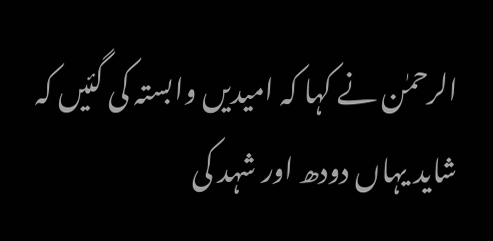الرحمٰن نے کہا کہ امیدیں وابستہ کی گئیں کہ شاید یہاں دودھ اور شہد کی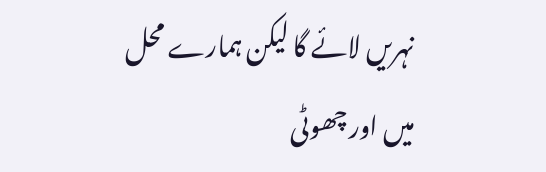نہریں لائے گا لیکن ہمارے محل میں اور چھوٹی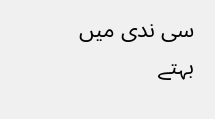سی ندی میں بہتے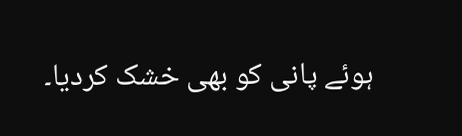ہوئے پانی کو بھی خشک کردیا۔